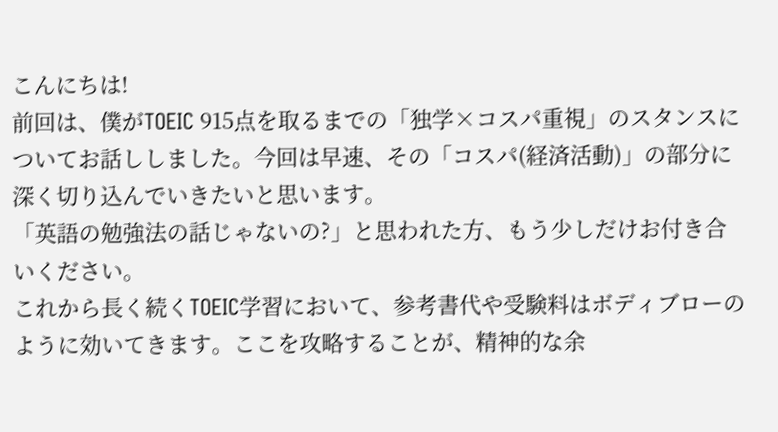こんにちは!
前回は、僕がTOEIC 915点を取るまでの「独学×コスパ重視」のスタンスについてお話ししました。今回は早速、その「コスパ(経済活動)」の部分に深く切り込んでいきたいと思います。
「英語の勉強法の話じゃないの?」と思われた方、もう少しだけお付き合いください。
これから長く続くTOEIC学習において、参考書代や受験料はボディブローのように効いてきます。ここを攻略することが、精神的な余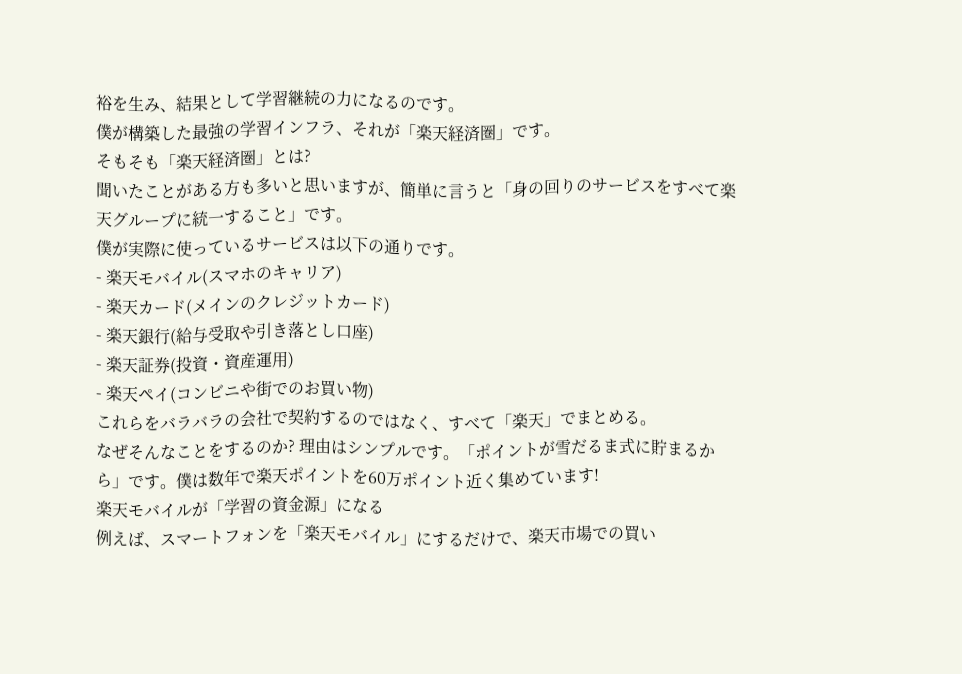裕を生み、結果として学習継続の力になるのです。
僕が構築した最強の学習インフラ、それが「楽天経済圏」です。
そもそも「楽天経済圏」とは?
聞いたことがある方も多いと思いますが、簡単に言うと「身の回りのサービスをすべて楽天グループに統一すること」です。
僕が実際に使っているサービスは以下の通りです。
- 楽天モバイル(スマホのキャリア)
- 楽天カード(メインのクレジットカード)
- 楽天銀行(給与受取や引き落とし口座)
- 楽天証券(投資・資産運用)
- 楽天ペイ(コンビニや街でのお買い物)
これらをバラバラの会社で契約するのではなく、すべて「楽天」でまとめる。
なぜそんなことをするのか? 理由はシンプルです。「ポイントが雪だるま式に貯まるから」です。僕は数年で楽天ポイントを60万ポイント近く集めています!
楽天モバイルが「学習の資金源」になる
例えば、スマートフォンを「楽天モバイル」にするだけで、楽天市場での買い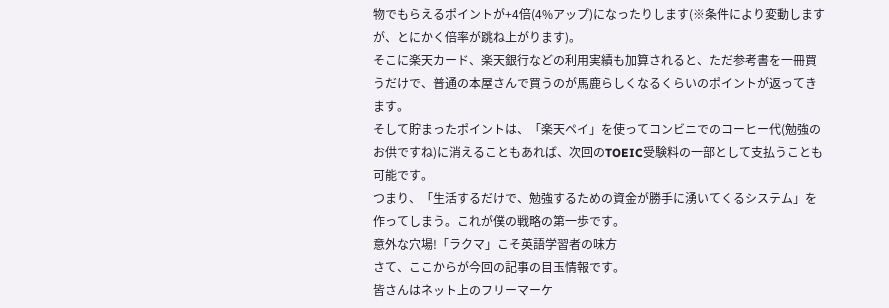物でもらえるポイントが+4倍(4%アップ)になったりします(※条件により変動しますが、とにかく倍率が跳ね上がります)。
そこに楽天カード、楽天銀行などの利用実績も加算されると、ただ参考書を一冊買うだけで、普通の本屋さんで買うのが馬鹿らしくなるくらいのポイントが返ってきます。
そして貯まったポイントは、「楽天ペイ」を使ってコンビニでのコーヒー代(勉強のお供ですね)に消えることもあれば、次回のTOEIC受験料の一部として支払うことも可能です。
つまり、「生活するだけで、勉強するための資金が勝手に湧いてくるシステム」を作ってしまう。これが僕の戦略の第一歩です。
意外な穴場!「ラクマ」こそ英語学習者の味方
さて、ここからが今回の記事の目玉情報です。
皆さんはネット上のフリーマーケ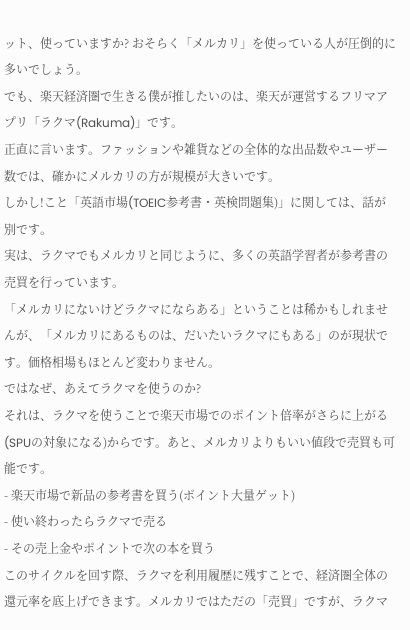ット、使っていますか? おそらく「メルカリ」を使っている人が圧倒的に多いでしょう。
でも、楽天経済圏で生きる僕が推したいのは、楽天が運営するフリマアプリ「ラクマ(Rakuma)」です。
正直に言います。ファッションや雑貨などの全体的な出品数やユーザー数では、確かにメルカリの方が規模が大きいです。
しかし!こと「英語市場(TOEIC参考書・英検問題集)」に関しては、話が別です。
実は、ラクマでもメルカリと同じように、多くの英語学習者が参考書の売買を行っています。
「メルカリにないけどラクマにならある」ということは稀かもしれませんが、「メルカリにあるものは、だいたいラクマにもある」のが現状です。価格相場もほとんど変わりません。
ではなぜ、あえてラクマを使うのか?
それは、ラクマを使うことで楽天市場でのポイント倍率がさらに上がる(SPUの対象になる)からです。あと、メルカリよりもいい値段で売買も可能です。
- 楽天市場で新品の参考書を買う(ポイント大量ゲット)
- 使い終わったらラクマで売る
- その売上金やポイントで次の本を買う
このサイクルを回す際、ラクマを利用履歴に残すことで、経済圏全体の還元率を底上げできます。メルカリではただの「売買」ですが、ラクマ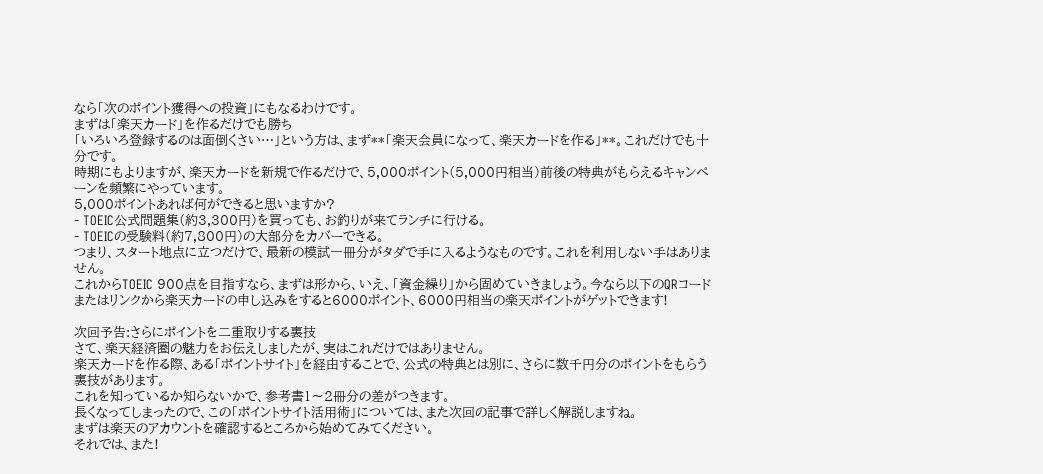なら「次のポイント獲得への投資」にもなるわけです。
まずは「楽天カード」を作るだけでも勝ち
「いろいろ登録するのは面倒くさい…」という方は、まず**「楽天会員になって、楽天カードを作る」**。これだけでも十分です。
時期にもよりますが、楽天カードを新規で作るだけで、5,000ポイント(5,000円相当)前後の特典がもらえるキャンペーンを頻繁にやっています。
5,000ポイントあれば何ができると思いますか?
- TOEIC公式問題集(約3,300円)を買っても、お釣りが来てランチに行ける。
- TOEICの受験料(約7,800円)の大部分をカバーできる。
つまり、スタート地点に立つだけで、最新の模試一冊分がタダで手に入るようなものです。これを利用しない手はありません。
これからTOEIC 900点を目指すなら、まずは形から、いえ、「資金繰り」から固めていきましょう。今なら以下のQRコードまたはリンクから楽天カードの申し込みをすると6000ポイント、6000円相当の楽天ポイントがゲットできます!

次回予告:さらにポイントを二重取りする裏技
さて、楽天経済圏の魅力をお伝えしましたが、実はこれだけではありません。
楽天カードを作る際、ある「ポイントサイト」を経由することで、公式の特典とは別に、さらに数千円分のポイントをもらう裏技があります。
これを知っているか知らないかで、参考書1〜2冊分の差がつきます。
長くなってしまったので、この「ポイントサイト活用術」については、また次回の記事で詳しく解説しますね。
まずは楽天のアカウントを確認するところから始めてみてください。
それでは、また!